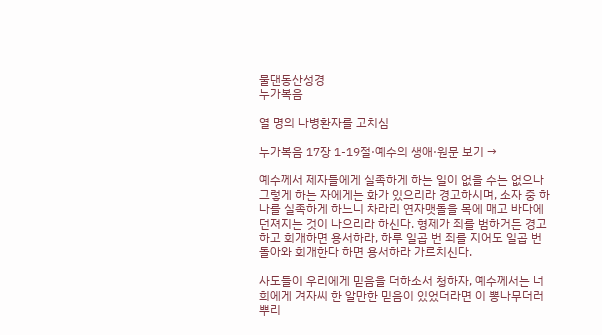물댄동산성경
누가복음

열 명의 나병환자를 고치심

누가복음 17장 1-19절·예수의 생애·원문 보기 →

예수께서 제자들에게 실족하게 하는 일이 없을 수는 없으나 그렇게 하는 자에게는 화가 있으리라 경고하시며, 소자 중 하나를 실족하게 하느니 차라리 연자맷돌을 목에 매고 바다에 던져지는 것이 나으리라 하신다. 형제가 죄를 범하거든 경고하고 회개하면 용서하라, 하루 일곱 번 죄를 지어도 일곱 번 돌아와 회개한다 하면 용서하라 가르치신다.

사도들이 우리에게 믿음을 더하소서 청하자, 예수께서는 너희에게 겨자씨 한 알만한 믿음이 있었더라면 이 뽕나무더러 뿌리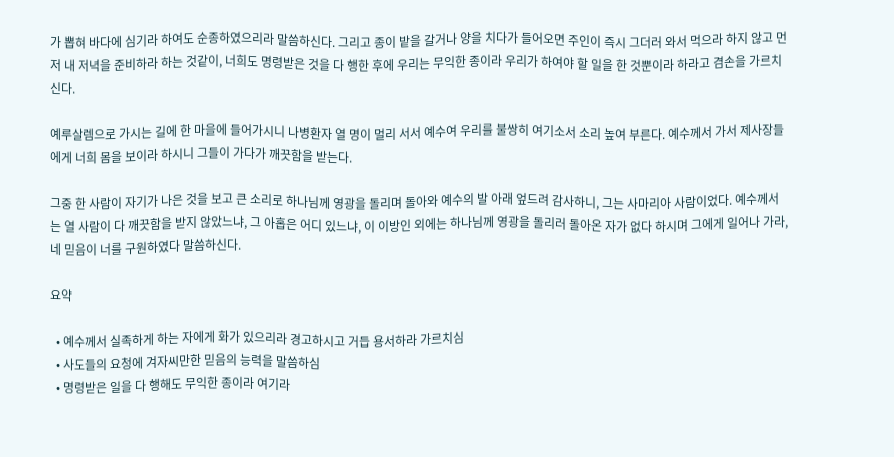가 뽑혀 바다에 심기라 하여도 순종하였으리라 말씀하신다. 그리고 종이 밭을 갈거나 양을 치다가 들어오면 주인이 즉시 그더러 와서 먹으라 하지 않고 먼저 내 저녁을 준비하라 하는 것같이, 너희도 명령받은 것을 다 행한 후에 우리는 무익한 종이라 우리가 하여야 할 일을 한 것뿐이라 하라고 겸손을 가르치신다.

예루살렘으로 가시는 길에 한 마을에 들어가시니 나병환자 열 명이 멀리 서서 예수여 우리를 불쌍히 여기소서 소리 높여 부른다. 예수께서 가서 제사장들에게 너희 몸을 보이라 하시니 그들이 가다가 깨끗함을 받는다.

그중 한 사람이 자기가 나은 것을 보고 큰 소리로 하나님께 영광을 돌리며 돌아와 예수의 발 아래 엎드려 감사하니, 그는 사마리아 사람이었다. 예수께서는 열 사람이 다 깨끗함을 받지 않았느냐, 그 아홉은 어디 있느냐, 이 이방인 외에는 하나님께 영광을 돌리러 돌아온 자가 없다 하시며 그에게 일어나 가라, 네 믿음이 너를 구원하였다 말씀하신다.

요약

  • 예수께서 실족하게 하는 자에게 화가 있으리라 경고하시고 거듭 용서하라 가르치심
  • 사도들의 요청에 겨자씨만한 믿음의 능력을 말씀하심
  • 명령받은 일을 다 행해도 무익한 종이라 여기라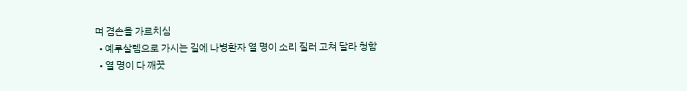며 겸손을 가르치심
  • 예루살렘으로 가시는 길에 나병환자 열 명이 소리 질러 고쳐 달라 청함
  • 열 명이 다 깨끗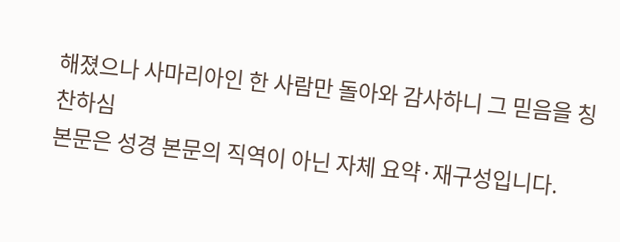해졌으나 사마리아인 한 사람만 돌아와 감사하니 그 믿음을 칭찬하심
본문은 성경 본문의 직역이 아닌 자체 요약·재구성입니다.